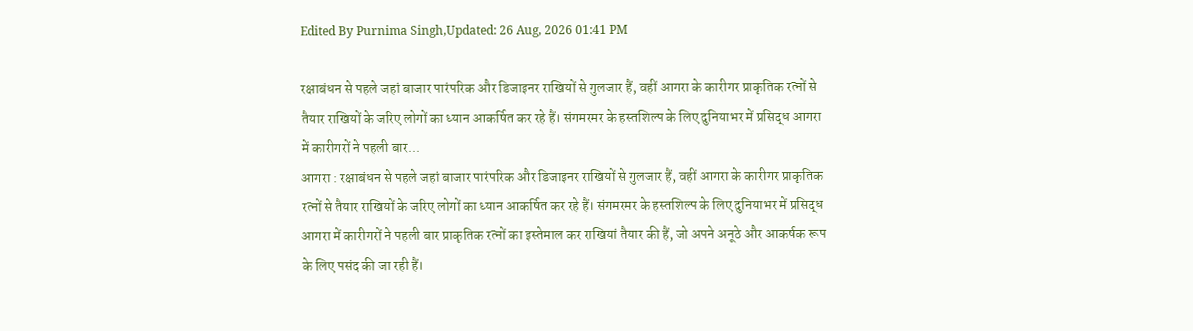Edited By Purnima Singh,Updated: 26 Aug, 2026 01:41 PM

रक्षाबंधन से पहले जहां बाजार पारंपरिक और डिजाइनर राखियों से गुलजार हैं, वहीं आगरा के कारीगर प्राकृतिक रत्नों से तैयार राखियों के जरिए लोगों का ध्यान आकर्षित कर रहे हैं। संगमरमर के हस्तशिल्प के लिए दुनियाभर में प्रसिद्ध आगरा में कारीगरों ने पहली बार...
आगरा : रक्षाबंधन से पहले जहां बाजार पारंपरिक और डिजाइनर राखियों से गुलजार हैं, वहीं आगरा के कारीगर प्राकृतिक रत्नों से तैयार राखियों के जरिए लोगों का ध्यान आकर्षित कर रहे हैं। संगमरमर के हस्तशिल्प के लिए दुनियाभर में प्रसिद्ध आगरा में कारीगरों ने पहली बार प्राकृतिक रत्नों का इस्तेमाल कर राखियां तैयार की हैं, जो अपने अनूठे और आकर्षक रूप के लिए पसंद की जा रही हैं।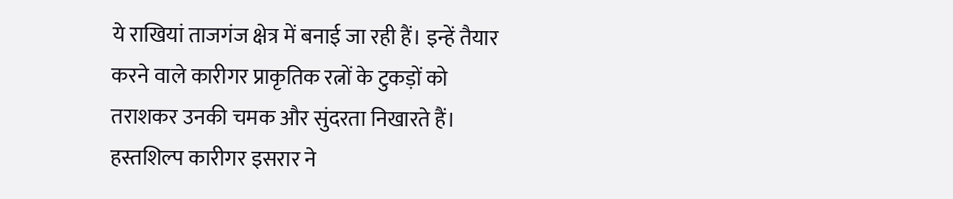ये राखियां ताजगंज क्षेत्र में बनाई जा रही हैं। इन्हें तैयार करने वाले कारीगर प्राकृतिक रत्नों के टुकड़ों को तराशकर उनकी चमक और सुंदरता निखारते हैं। हस्तशिल्प कारीगर इसरार ने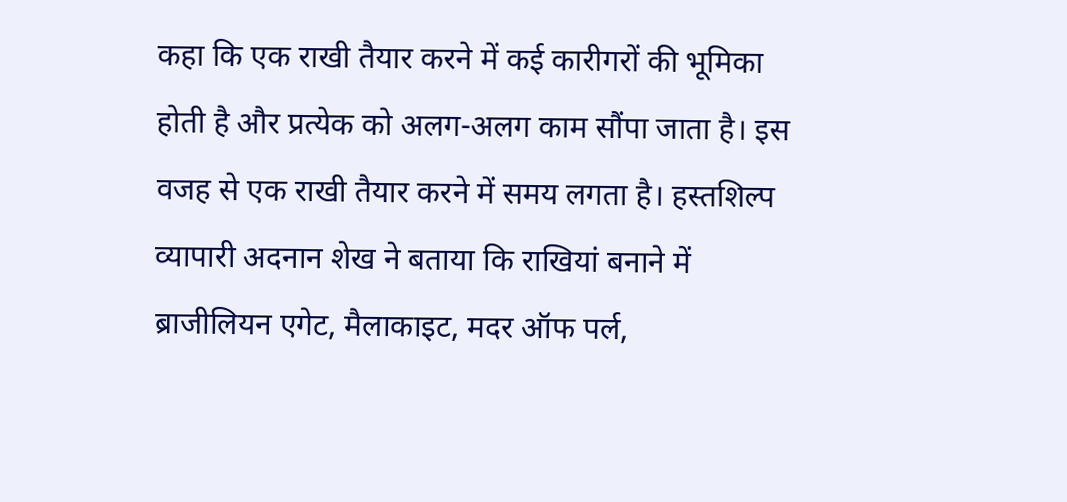कहा कि एक राखी तैयार करने में कई कारीगरों की भूमिका होती है और प्रत्येक को अलग-अलग काम सौंपा जाता है। इस वजह से एक राखी तैयार करने में समय लगता है। हस्तशिल्प व्यापारी अदनान शेख ने बताया कि राखियां बनाने में ब्राजीलियन एगेट, मैलाकाइट, मदर ऑफ पर्ल,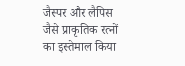जैस्पर और लैपिस जैसे प्राकृतिक रत्नों का इस्तेमाल किया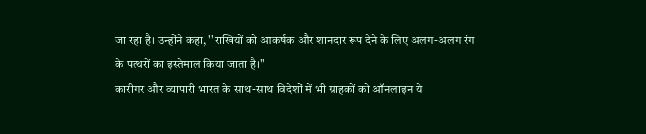जा रहा है। उन्होंने कहा, ''राखियों को आकर्षक और शानदार रूप देने के लिए अलग-अलग रंग के पत्थरों का इस्तेमाल किया जाता है।''
कारीगर और व्यापारी भारत के साथ-साथ विदेशों में भी ग्राहकों को ऑनलाइन ये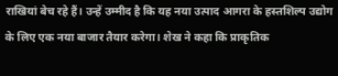राखियां बेच रहे हैं। उन्हें उम्मीद है कि यह नया उत्पाद आगरा के हस्तशिल्प उद्योग के लिए एक नया बाजार तैयार करेगा। शेख ने कहा कि प्राकृतिक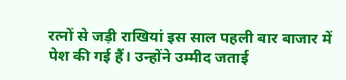रत्नों से जड़ी राखियां इस साल पहली बार बाजार में पेश की गई हैं। उन्होंने उम्मीद जताई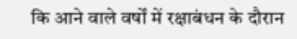कि आने वाले वर्षों में रक्षाबंधन के दौरान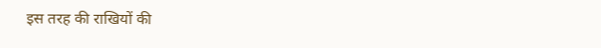इस तरह की राखियों की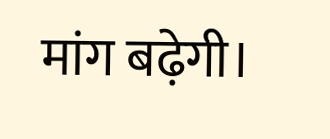मांग बढ़ेगी।